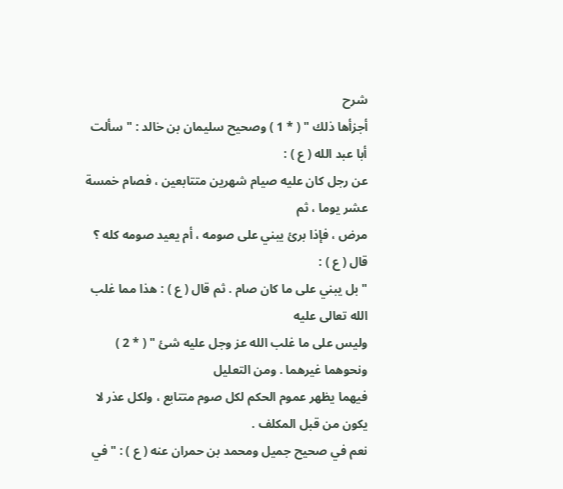شرح
أجزأها ذلك " ( * 1 ) وصحيح سليمان بن خالد : " سألت أبا عبد الله ( ع ) :
عن رجل كان عليه صيام شهرين متتابعين ، فصام خمسة عشر يوما ، ثم
مرض ، فإذا برئ يبني على صومه ، أم يعيد صومه كله ؟ قال ( ع ) :
" بل يبني على ما كان صام . ثم قال ( ع ) : هذا مما غلب الله تعالى عليه
وليس على ما غلب الله عز وجل عليه شئ " ( * 2 ) ونحوهما غيرهما . ومن التعليل
فيهما يظهر عموم الحكم لكل صوم متتابع ، ولكل عذر لا يكون من قبل المكلف .
نعم في صحيح جميل ومحمد بن حمران عنه ( ع ) : " في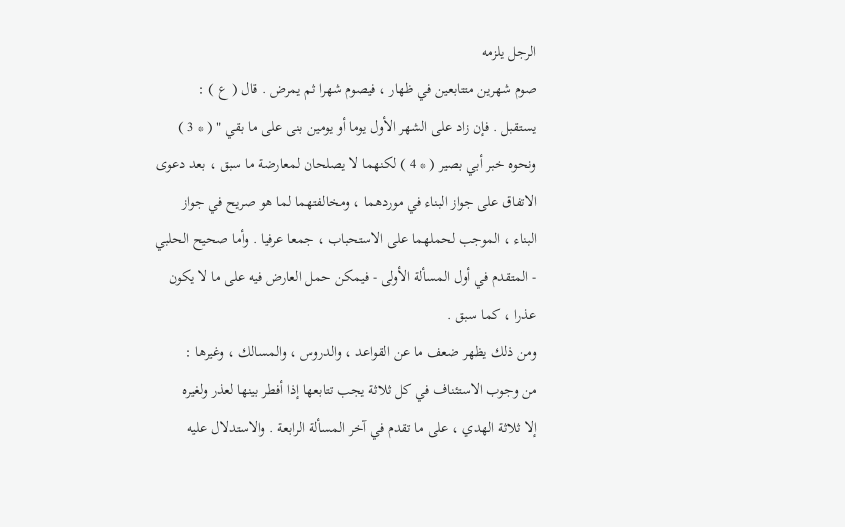الرجل يلزمه
صوم شهرين متتابعين في ظهار ، فيصوم شهرا ثم يمرض . قال ( ع ) :
يستقبل . فإن زاد على الشهر الأول يوما أو يومين بنى على ما بقي " ( * 3 )
ونحوه خبر أبي بصير ( * 4 ) لكنهما لا يصلحان لمعارضة ما سبق ، بعد دعوى
الاتفاق على جواز البناء في موردهما ، ومخالفتهما لما هو صريح في جواز
البناء ، الموجب لحملهما على الاستحباب ، جمعا عرفيا . وأما صحيح الحلبي
- المتقدم في أول المسألة الأولى - فيمكن حمل العارض فيه على ما لا يكون
عذرا ، كما سبق .
ومن ذلك يظهر ضعف ما عن القواعد ، والدروس ، والمسالك ، وغيرها :
من وجوب الاستئناف في كل ثلاثة يجب تتابعها إذا أفطر بينها لعذر ولغيره
إلا ثلاثة الهدي ، على ما تقدم في آخر المسألة الرابعة . والاستدلال عليه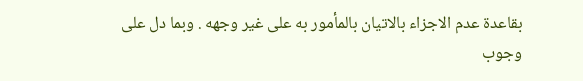بقاعدة عدم الاجزاء بالاتيان بالمأمور به على غير وجهه . وبما دل على
وجوب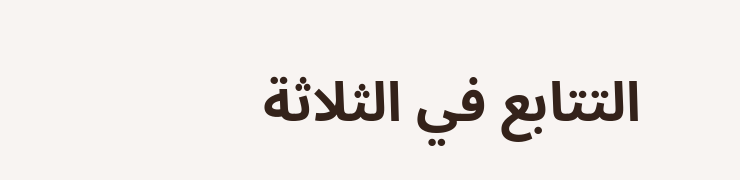التتابع في الثلاثة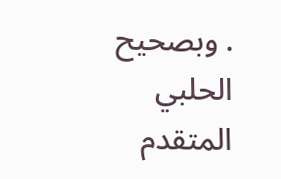. وبصحيح الحلبي المتقدم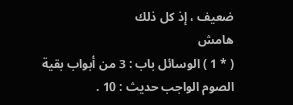ضعيف ، إذ كل ذلك
هامش
( * 1 ) الوسائل باب : 3 من أبواب بقية الصوم الواجب حديث : 10 .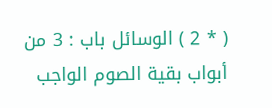( * 2 ) الوسائل باب : 3 من أبواب بقية الصوم الواجب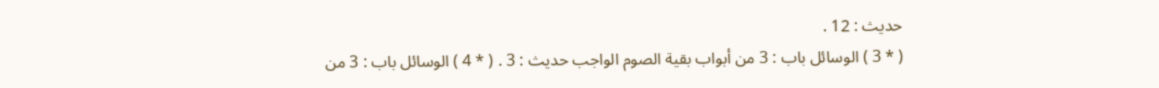حديث : 12 .
( * 3 ) الوسائل باب : 3 من أبواب بقية الصوم الواجب حديث : 3 . ( * 4 ) الوسائل باب : 3 من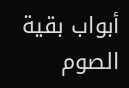أبواب بقية الصوم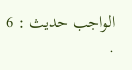الواجب حديث : 6 .